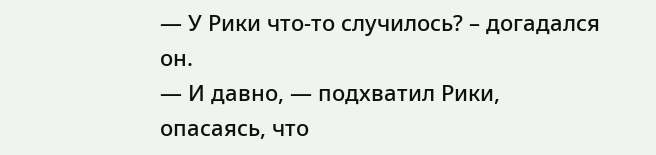— У Рики что‑то случилось? – догадался он.
— И давно, — подхватил Рики, опасаясь, что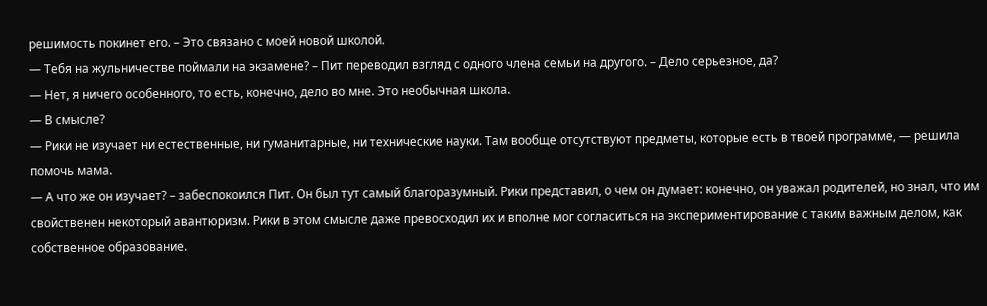решимость покинет его. – Это связано с моей новой школой.
— Тебя на жульничестве поймали на экзамене? – Пит переводил взгляд с одного члена семьи на другого. – Дело серьезное, да?
— Нет, я ничего особенного, то есть, конечно, дело во мне. Это необычная школа.
— В смысле?
— Рики не изучает ни естественные, ни гуманитарные, ни технические науки. Там вообще отсутствуют предметы, которые есть в твоей программе, — решила помочь мама.
— А что же он изучает? – забеспокоился Пит. Он был тут самый благоразумный. Рики представил, о чем он думает: конечно, он уважал родителей, но знал, что им свойственен некоторый авантюризм. Рики в этом смысле даже превосходил их и вполне мог согласиться на экспериментирование с таким важным делом, как собственное образование.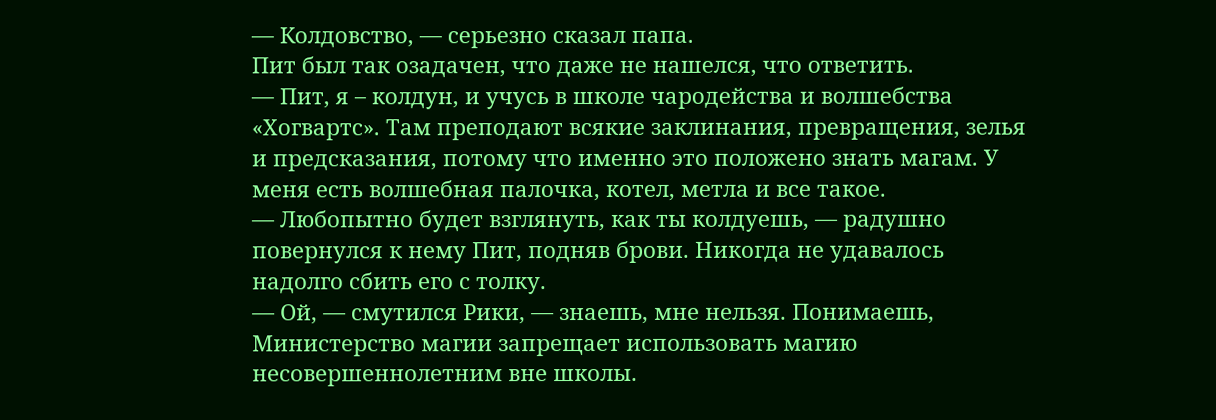— Колдовство, — серьезно сказал папа.
Пит был так озадачен, что даже не нашелся, что ответить.
— Пит, я – колдун, и учусь в школе чародейства и волшебства «Хогвартс». Там преподают всякие заклинания, превращения, зелья и предсказания, потому что именно это положено знать магам. У меня есть волшебная палочка, котел, метла и все такое.
— Любопытно будет взглянуть, как ты колдуешь, — радушно повернулся к нему Пит, подняв брови. Никогда не удавалось надолго сбить его с толку.
— Ой, — смутился Рики, — знаешь, мне нельзя. Понимаешь, Министерство магии запрещает использовать магию несовершеннолетним вне школы.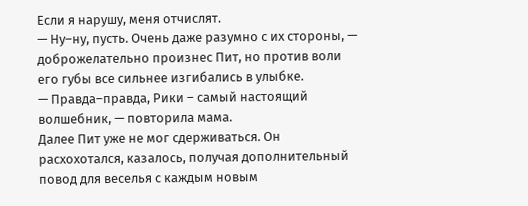Если я нарушу, меня отчислят.
— Ну–ну, пусть. Очень даже разумно с их стороны, — доброжелательно произнес Пит, но против воли его губы все сильнее изгибались в улыбке.
— Правда–правда, Рики – самый настоящий волшебник, — повторила мама.
Далее Пит уже не мог сдерживаться. Он расхохотался, казалось, получая дополнительный повод для веселья с каждым новым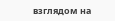взглядом на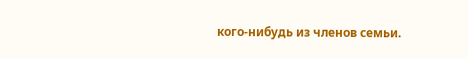кого‑нибудь из членов семьи.